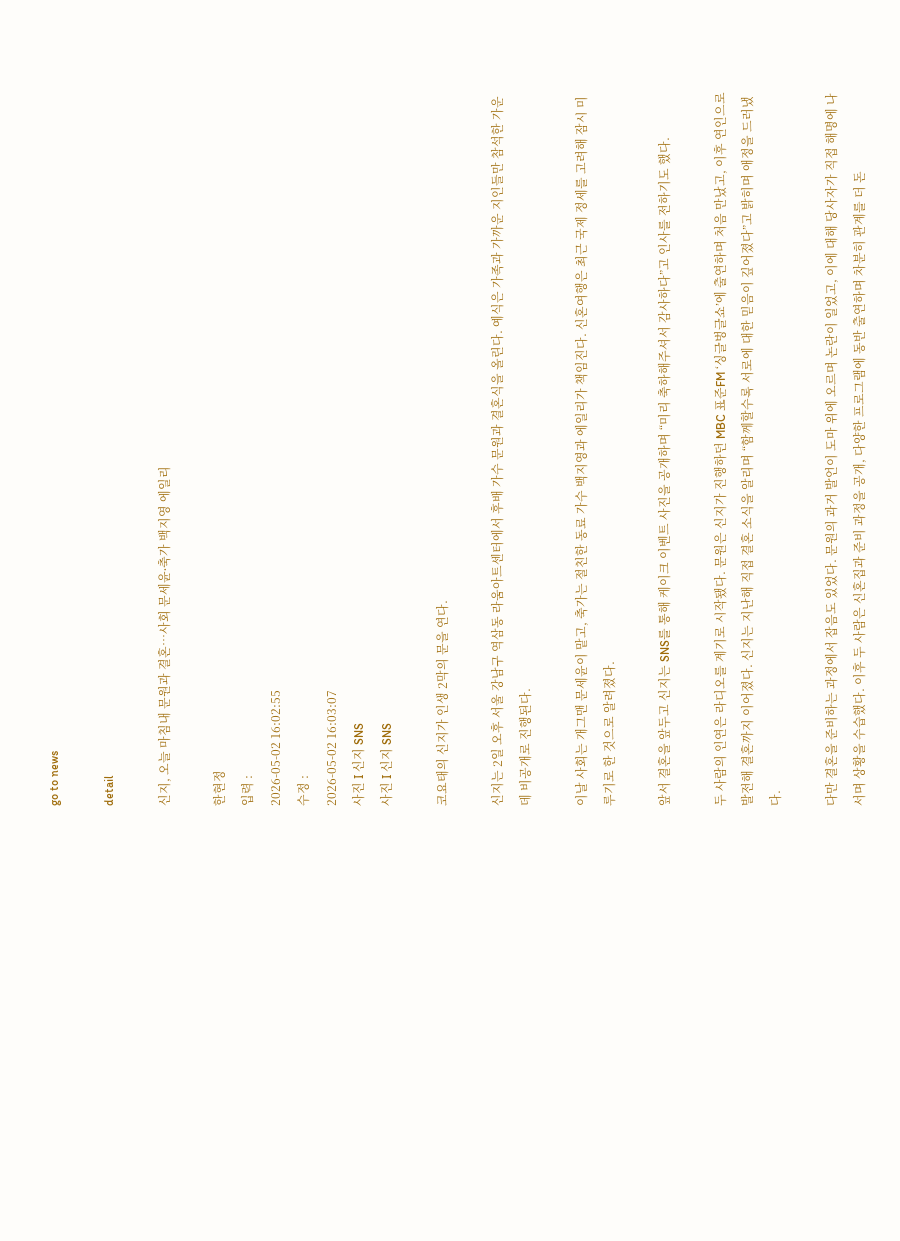go to news

detail

신지, 오늘 마침내 문원과 결혼…사회 문세윤∙축가 백지영 에일리

한현정
입력 :
2026-05-02 16:02:55
수정 :
2026-05-02 16:03:07
사진 I 신지 SNS
사진 I 신지 SNS

코요태의 신지가 인생 2막의 문을 연다.

신지는 2일 오후 서울 강남구 역삼동 라움아트센터에서 후배 가수 문원과 결혼식을 올린다. 예식은 가족과 가까운 지인들만 참석한 가운데 비공개로 진행된다.

이날 사회는 개그맨 문세윤이 맡고, 축가는 절친한 동료 가수 백지영과 에일리가 책임진다. 신혼여행은 최근 국제 정세를 고려해 잠시 미루기로 한 것으로 알려졌다.

앞서 결혼을 앞두고 신지는 SNS를 통해 케이크 이벤트 사진을 공개하며 “미리 축하해주셔서 감사하다”고 인사를 전하기도 했다.

두 사람의 인연은 라디오를 계기로 시작됐다. 문원은 신지가 진행하던 MBC 표준FM ‘싱글벙글쇼’에 출연하며 처음 만났고, 이후 연인으로 발전해 결혼까지 이어졌다. 신지는 지난해 직접 결혼 소식을 알리며 “함께할수록 서로에 대한 믿음이 깊어졌다”고 밝히며 애정을 드러냈다.

다만 결혼을 준비하는 과정에서 잡음도 있었다. 문원의 과거 발언이 도마 위에 오르며 논란이 일었고, 이에 대해 당사자가 직접 해명에 나서며 상황을 수습했다. 이후 두 사람은 신혼집과 준비 과정을 공개, 다양한 프로그램에 동반 출연하며 차분히 관계를 더 돈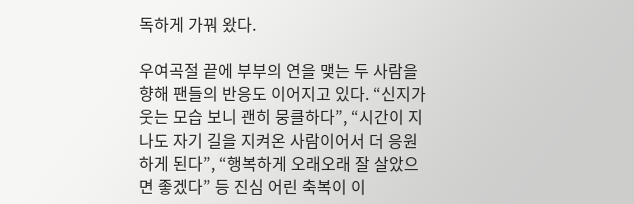독하게 가꿔 왔다.

우여곡절 끝에 부부의 연을 맺는 두 사람을 향해 팬들의 반응도 이어지고 있다. “신지가 웃는 모습 보니 괜히 뭉클하다”, “시간이 지나도 자기 길을 지켜온 사람이어서 더 응원하게 된다”, “행복하게 오래오래 잘 살았으면 좋겠다” 등 진심 어린 축복이 이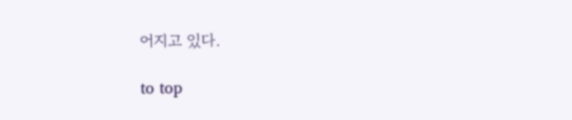어지고 있다.

to top